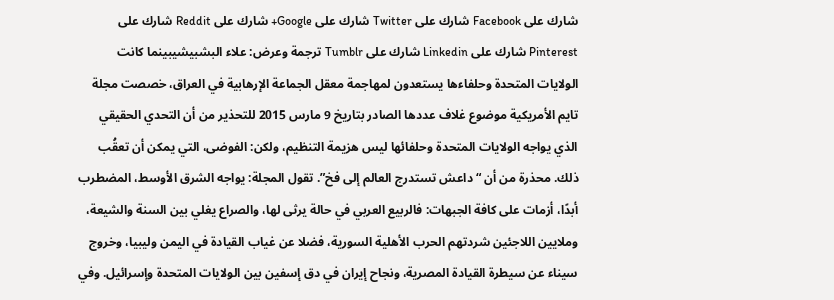شارك على Facebook شارك على Twitter شارك على Google+ شارك على Reddit شارك على Pinterest شارك على Linkedin شارك على Tumblr ترجمة وعرض: علاء البشبيشيبينما كانت الولايات المتحدة وحلفاءها يستعدون لمهاجمة معقل الجماعة الإرهابية في العراق، خصصت مجلة تايم الأمريكية موضوع غلاف عددها الصادر بتاريخ 9 مارس 2015 للتحذير من أن التحدي الحقيقي الذي يواجه الولايات المتحدة وحلفائها ليس هزيمة التنظيم، ولكن: الفوضى، التي يمكن أن تعقُب ذلك. محذرة من أن “داعش تستدرج العالم إلى فخ”. تقول المجلة: يواجه الشرق الأوسط، المضطرب أبدًا، أزمات على كافة الجبهات: فالربيع العربي في حالة يرثى لها، والصراع يغلي بين السنة والشيعة، وملايين اللاجئين شردتهم الحرب الأهلية السورية، فضلا عن غياب القيادة في اليمن وليبيا، وخروج سيناء عن سيطرة القيادة المصرية، ونجاح إيران في دق إسفين بين الولايات المتحدة وإسرائيل. وفي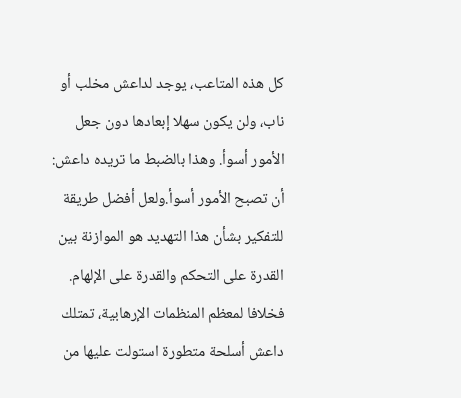كل هذه المتاعب، يوجد لداعش مخلب أو ناب، ولن يكون سهلا إبعادها دون جعل الأمور أسوأ. وهذا بالضبط ما تريده داعش: أن تصبح الأمور أسوأ.ولعل أفضل طريقة للتفكير بشأن هذا التهديد هو الموازنة بين القدرة على التحكم والقدرة على الإلهام. فخلافا لمعظم المنظمات الإرهابية، تمتلك داعش أسلحة متطورة استولت عليها من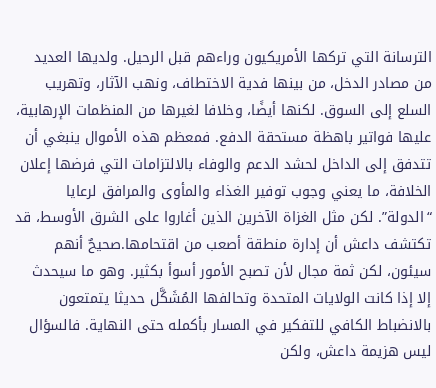الترسانة التي تركها الأمريكيون وراءهم قبل الرحيل. ولديها العديد من مصادر الدخل، من بينها فدية الاختطاف، ونهب الآثار، وتهريب السلع إلى السوق. لكنها أيضًا، وخلافا لغيرها من المنظمات الإرهابية، عليها فواتير باهظة مستحقة الدفع. فمعظم هذه الأموال ينبغي أن تتدفق إلى الداخل لحشد الدعم والوفاء بالالتزامات التي فرضها إعلان الخلافة، ما يعني وجوب توفير الغذاء والمأوى والمرافق لرعايا “الدولة”. لكن مثل الغزاة الآخرين الذين أغاروا على الشرق الأوسط، قد تكتشف داعش أن إدارة منطقة أصعب من اقتحامها.صحيحٌ أنهم سيئون، لكن ثمة مجال لأن تصبح الأمور أسوأ بكثير. وهو ما سيحدث إلا إذا كانت الولايات المتحدة وتحالفها المُشَكَّل حديثا يتمتعون بالانضباط الكافي للتفكير في المسار بأكمله حتى النهاية. فالسؤال ليس هزيمة داعش، ولكن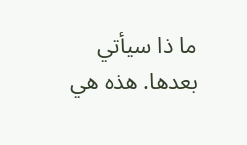ما ذا سيأتي بعدها. هذه هي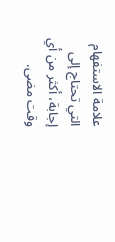علامة الاستفهام التي تحتاج إلى إجابة، أكثر من أي وقت مضى.